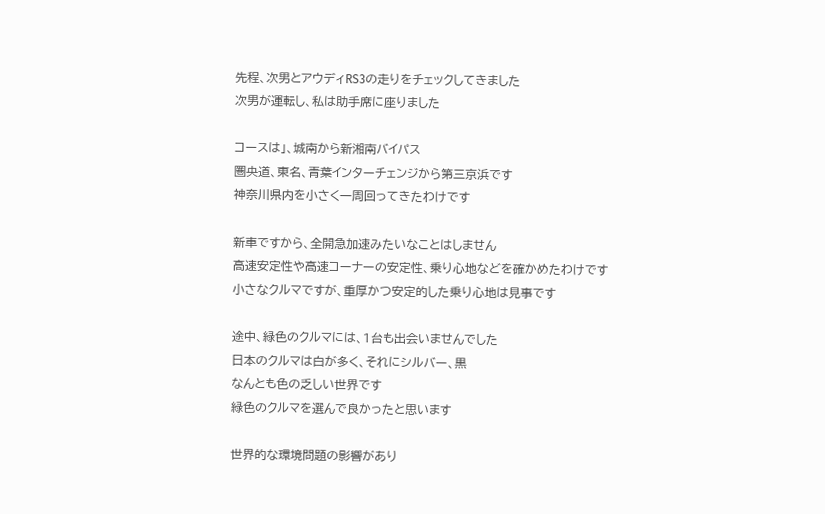先程、次男とアウディRS3の走りをチェックしてきました
次男が運転し、私は助手席に座りました

コースは」、城南から新湘南バイパス
圏央道、東名、青葉インターチェンジから第三京浜です
神奈川県内を小さく一周回ってきたわけです

新車ですから、全開急加速みたいなことはしません
高速安定性や高速コーナーの安定性、乗り心地などを確かめたわけです
小さなクルマですが、重厚かつ安定的した乗り心地は見事です

途中、緑色のクルマには、1台も出会いませんでした
日本のクルマは白が多く、それにシルバー、黒
なんとも色の乏しい世界です
緑色のクルマを選んで良かったと思います

世界的な環境問題の影響があり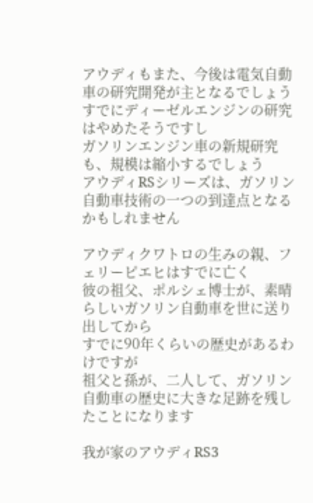アウディもまた、今後は電気自動車の研究開発が主となるでしょう
すでにディーゼルエンジンの研究はやめたそうですし
ガソリンエンジン車の新規研究も、規模は縮小するでしょう
アウディRSシリーズは、ガソリン自動車技術の一つの到達点となるかもしれません

アウディクワトロの生みの親、フェリーピエヒはすでに亡く
彼の祖父、ポルシェ博士が、素晴らしいガソリン自動車を世に送り出してから
すでに90年くらいの歴史があるわけですが
祖父と孫が、二人して、ガソリン自動車の歴史に大きな足跡を残したことになります

我が家のアウディRS3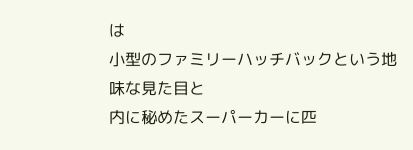は
小型のファミリーハッチバックという地味な見た目と
内に秘めたスーパーカーに匹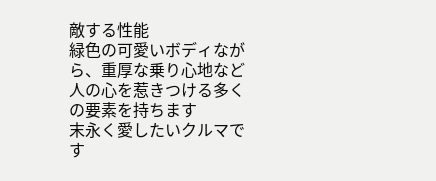敵する性能
緑色の可愛いボディながら、重厚な乗り心地など
人の心を惹きつける多くの要素を持ちます
末永く愛したいクルマです